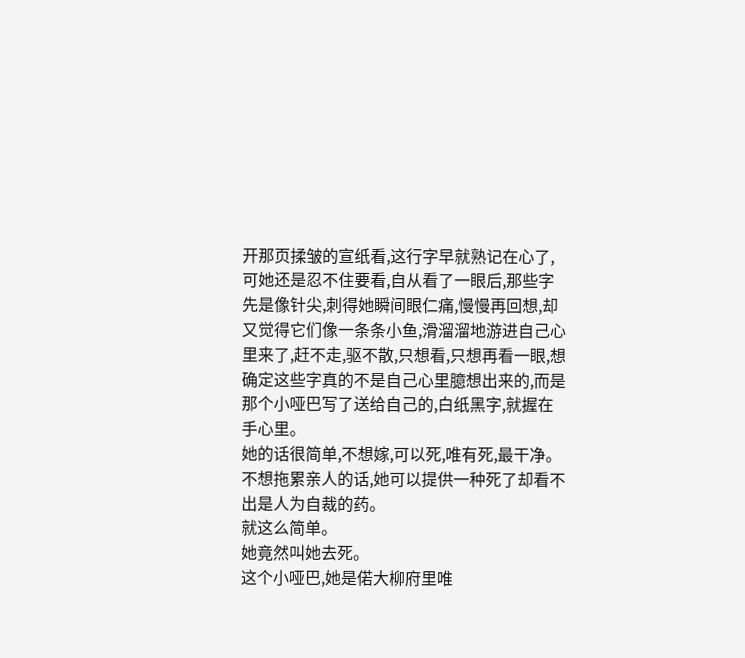开那页揉皱的宣纸看,这行字早就熟记在心了,可她还是忍不住要看,自从看了一眼后,那些字先是像针尖,刺得她瞬间眼仁痛,慢慢再回想,却又觉得它们像一条条小鱼,滑溜溜地游进自己心里来了,赶不走,驱不散,只想看,只想再看一眼,想确定这些字真的不是自己心里臆想出来的,而是那个小哑巴写了送给自己的,白纸黑字,就握在手心里。
她的话很简单,不想嫁,可以死,唯有死,最干净。
不想拖累亲人的话,她可以提供一种死了却看不出是人为自裁的药。
就这么简单。
她竟然叫她去死。
这个小哑巴,她是偌大柳府里唯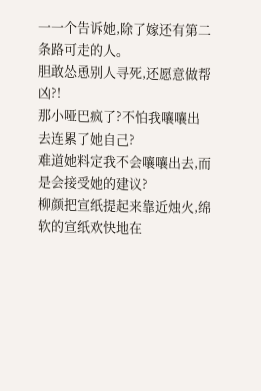一一个告诉她,除了嫁还有第二条路可走的人。
胆敢怂恿别人寻死,还愿意做帮凶?!
那小哑巴疯了?不怕我嚷嚷出去连累了她自己?
难道她料定我不会嚷嚷出去,而是会接受她的建议?
柳颜把宣纸提起来靠近烛火,绵软的宣纸欢快地在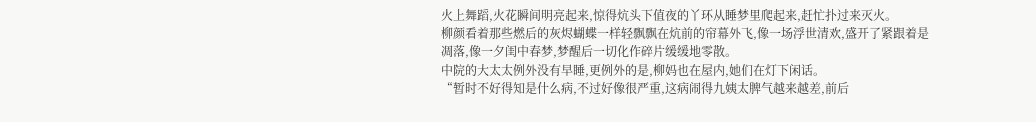火上舞蹈,火花瞬间明亮起来,惊得炕头下值夜的丫环从睡梦里爬起来,赶忙扑过来灭火。
柳颜看着那些燃后的灰烬蝴蝶一样轻飘飘在炕前的帘幕外飞,像一场浮世清欢,盛开了紧跟着是凋落,像一夕闺中春梦,梦醒后一切化作碎片缓缓地零散。
中院的大太太例外没有早睡,更例外的是,柳妈也在屋内,她们在灯下闲话。
“暂时不好得知是什么病,不过好像很严重,这病闹得九姨太脾气越来越差,前后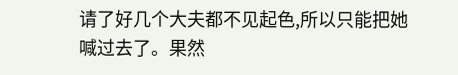请了好几个大夫都不见起色,所以只能把她喊过去了。果然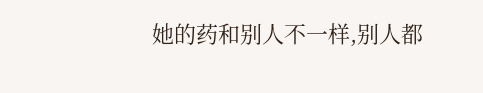她的药和别人不一样,别人都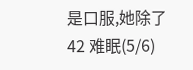是口服,她除了
42 难眠(5/6)